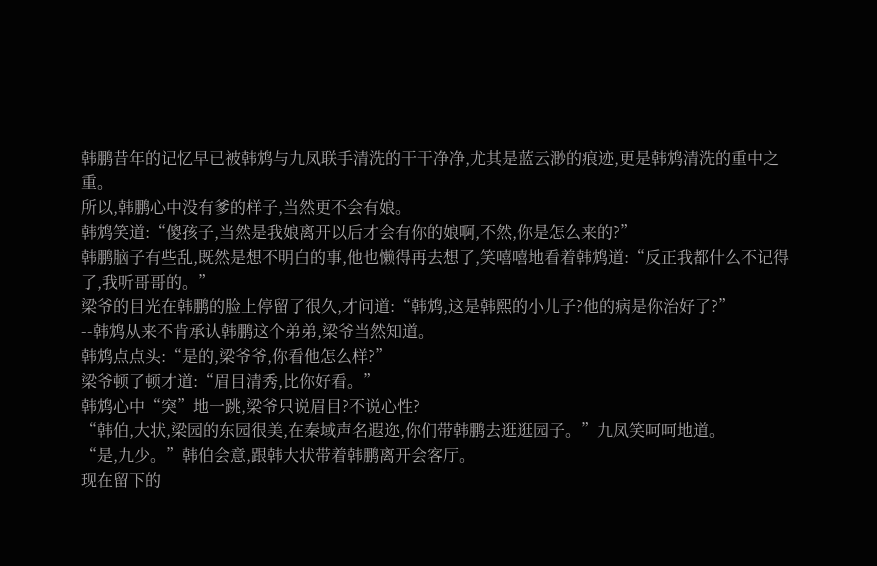韩鹏昔年的记忆早已被韩鸩与九凤联手清洗的干干净净,尤其是蓝云渺的痕迹,更是韩鸩清洗的重中之重。
所以,韩鹏心中没有爹的样子,当然更不会有娘。
韩鸩笑道:“傻孩子,当然是我娘离开以后才会有你的娘啊,不然,你是怎么来的?”
韩鹏脑子有些乱,既然是想不明白的事,他也懒得再去想了,笑嘻嘻地看着韩鸩道:“反正我都什么不记得了,我听哥哥的。”
梁爷的目光在韩鹏的脸上停留了很久,才问道:“韩鸩,这是韩熙的小儿子?他的病是你治好了?”
--韩鸩从来不肯承认韩鹏这个弟弟,梁爷当然知道。
韩鸩点点头:“是的,梁爷爷,你看他怎么样?”
梁爷顿了顿才道:“眉目清秀,比你好看。”
韩鸩心中“突”地一跳,梁爷只说眉目?不说心性?
“韩伯,大状,梁园的东园很美,在秦域声名遐迩,你们带韩鹏去逛逛园子。”九凤笑呵呵地道。
“是,九少。”韩伯会意,跟韩大状带着韩鹏离开会客厅。
现在留下的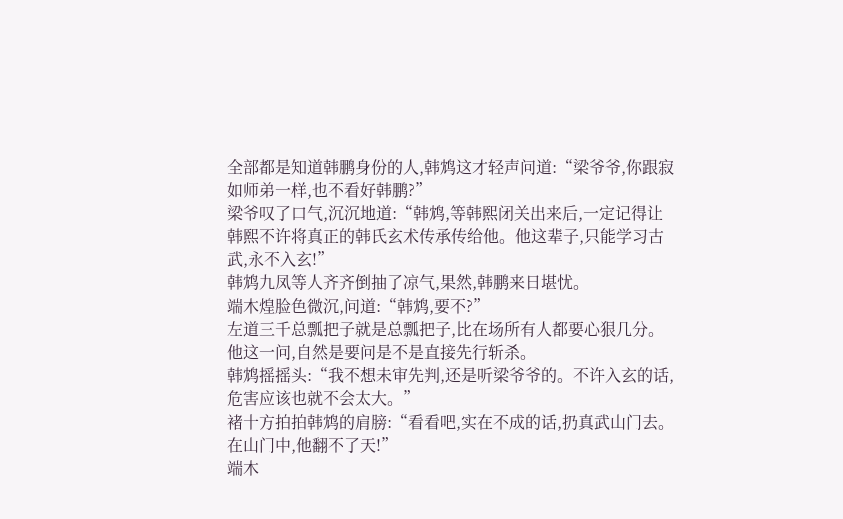全部都是知道韩鹏身份的人,韩鸩这才轻声问道:“梁爷爷,你跟寂如师弟一样,也不看好韩鹏?”
梁爷叹了口气,沉沉地道:“韩鸩,等韩熙闭关出来后,一定记得让韩熙不许将真正的韩氏玄术传承传给他。他这辈子,只能学习古武,永不入玄!”
韩鸩九凤等人齐齐倒抽了凉气,果然,韩鹏来日堪忧。
端木煌脸色微沉,问道:“韩鸩,要不?”
左道三千总瓢把子就是总瓢把子,比在场所有人都要心狠几分。
他这一问,自然是要问是不是直接先行斩杀。
韩鸩摇摇头:“我不想未审先判,还是听梁爷爷的。不许入玄的话,危害应该也就不会太大。”
褚十方拍拍韩鸩的肩膀:“看看吧,实在不成的话,扔真武山门去。在山门中,他翻不了天!”
端木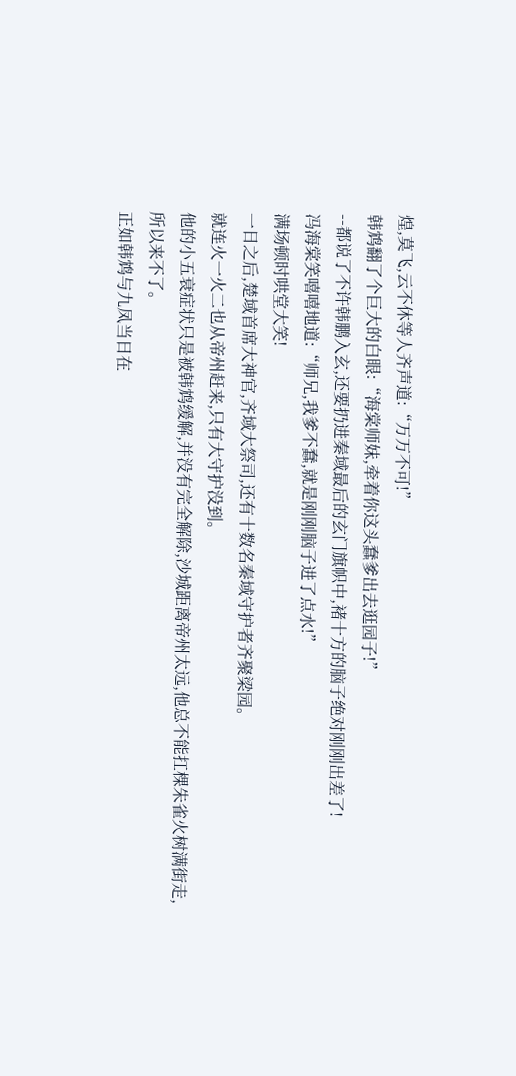煌,莫飞,云不休等人齐声道:“万万不可!”
韩鸩翻了个巨大的白眼:“海棠师妹,牵着你这头蠢爹出去逛园子!”
--都说了不许韩鹏入玄,还要扔进秦域最后的玄门旗帜中,褚十方的脑子绝对刚刚出差了!
冯海棠笑嘻嘻地道:“师兄,我爹不蠢,就是刚刚脑子进了点水!”
满场顿时哄堂大笑!
一日之后,楚域首席大神官,齐域大祭司,还有十数名秦域守护者齐聚梁园。
就连火一火二也从帝州赶来,只有大守护没到。
他的小五衰症状只是被韩鸩缓解,并没有完全解除,沙城距离帝州太远,他总不能扛棵朱雀火树满街走,所以来不了。
正如韩鸩与九凤当日在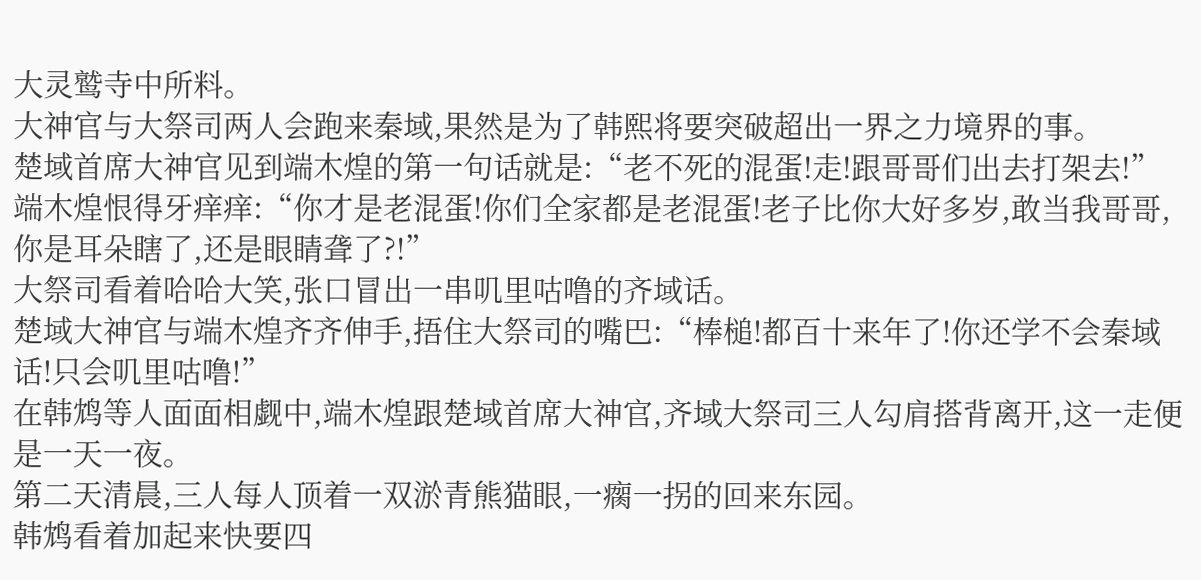大灵鹫寺中所料。
大神官与大祭司两人会跑来秦域,果然是为了韩熙将要突破超出一界之力境界的事。
楚域首席大神官见到端木煌的第一句话就是:“老不死的混蛋!走!跟哥哥们出去打架去!”
端木煌恨得牙痒痒:“你才是老混蛋!你们全家都是老混蛋!老子比你大好多岁,敢当我哥哥,你是耳朵瞎了,还是眼睛聋了?!”
大祭司看着哈哈大笑,张口冒出一串叽里咕噜的齐域话。
楚域大神官与端木煌齐齐伸手,捂住大祭司的嘴巴:“棒槌!都百十来年了!你还学不会秦域话!只会叽里咕噜!”
在韩鸩等人面面相觑中,端木煌跟楚域首席大神官,齐域大祭司三人勾肩搭背离开,这一走便是一天一夜。
第二天清晨,三人每人顶着一双淤青熊猫眼,一瘸一拐的回来东园。
韩鸩看着加起来快要四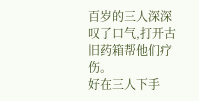百岁的三人深深叹了口气,打开古旧药箱帮他们疗伤。
好在三人下手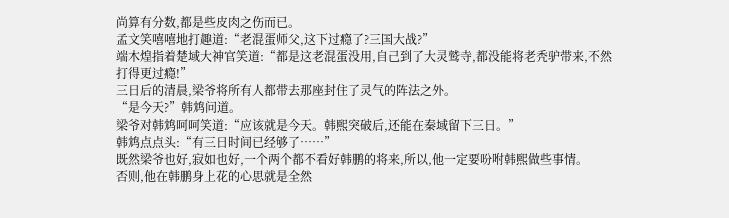尚算有分数,都是些皮肉之伤而已。
孟文笑嘻嘻地打趣道:“老混蛋师父,这下过瘾了?三国大战?”
端木煌指着楚域大神官笑道:“都是这老混蛋没用,自己到了大灵鹫寺,都没能将老秃驴带来,不然打得更过瘾!”
三日后的清晨,梁爷将所有人都带去那座封住了灵气的阵法之外。
“是今天?”韩鸩问道。
梁爷对韩鸩呵呵笑道:“应该就是今天。韩熙突破后,还能在秦域留下三日。”
韩鸩点点头:“有三日时间已经够了……”
既然梁爷也好,寂如也好,一个两个都不看好韩鹏的将来,所以,他一定要吩咐韩熙做些事情。
否则,他在韩鹏身上花的心思就是全然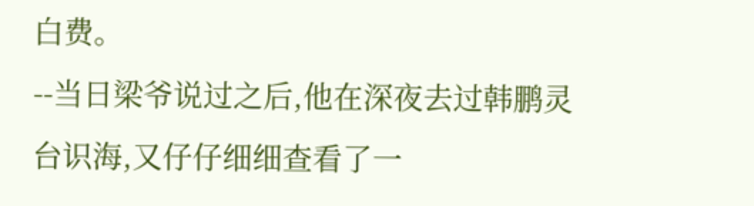白费。
--当日梁爷说过之后,他在深夜去过韩鹏灵台识海,又仔仔细细查看了一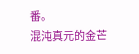番。
混沌真元的金芒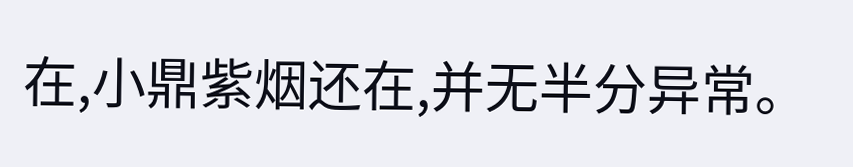在,小鼎紫烟还在,并无半分异常。